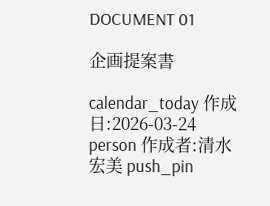DOCUMENT 01

企画提案書

calendar_today 作成日:2026-03-24 person 作成者:清水 宏美 push_pin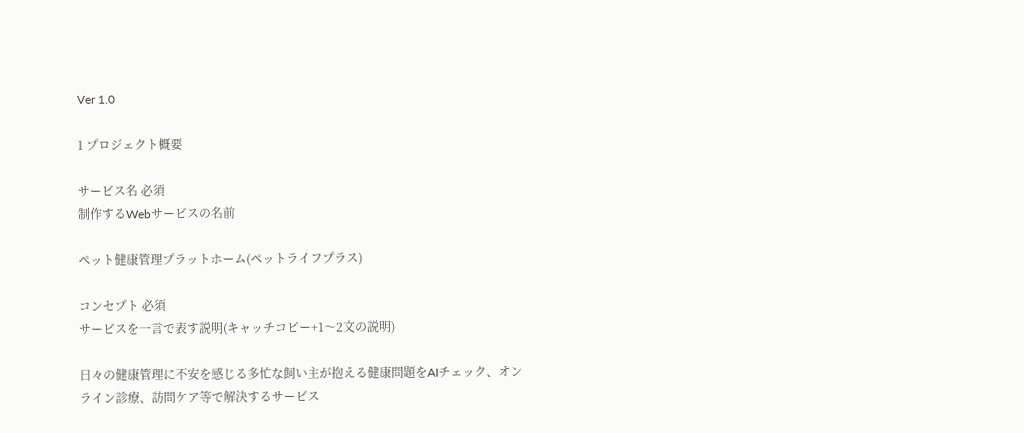Ver 1.0

1 プロジェクト概要

サービス名 必須
制作するWebサービスの名前

ペット健康管理プラットホーム(ペットライフプラス)

コンセプト 必須
サービスを一言で表す説明(キャッチコピー+1〜2文の説明)

日々の健康管理に不安を感じる多忙な飼い主が抱える健康問題をAIチェック、オンライン診療、訪問ケア等で解決するサービス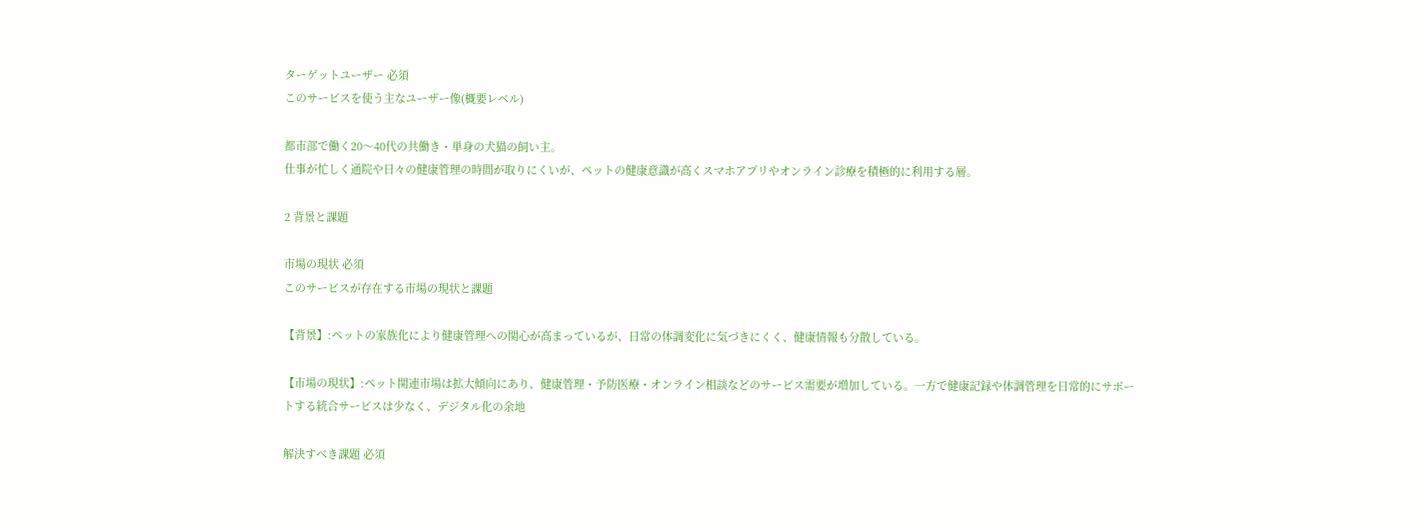ターゲットユーザー 必須
このサービスを使う主なユーザー像(概要レベル)

都市部で働く20〜40代の共働き・単身の犬猫の飼い主。
仕事が忙しく通院や日々の健康管理の時間が取りにくいが、ペットの健康意識が高くスマホアプリやオンライン診療を積極的に利用する層。

2 背景と課題

市場の現状 必須
このサービスが存在する市場の現状と課題

【背景】:ペットの家族化により健康管理への関心が高まっているが、日常の体調変化に気づきにくく、健康情報も分散している。

【市場の現状】:ペット関連市場は拡大傾向にあり、健康管理・予防医療・オンライン相談などのサービス需要が増加している。一方で健康記録や体調管理を日常的にサポートする統合サービスは少なく、デジタル化の余地

解決すべき課題 必須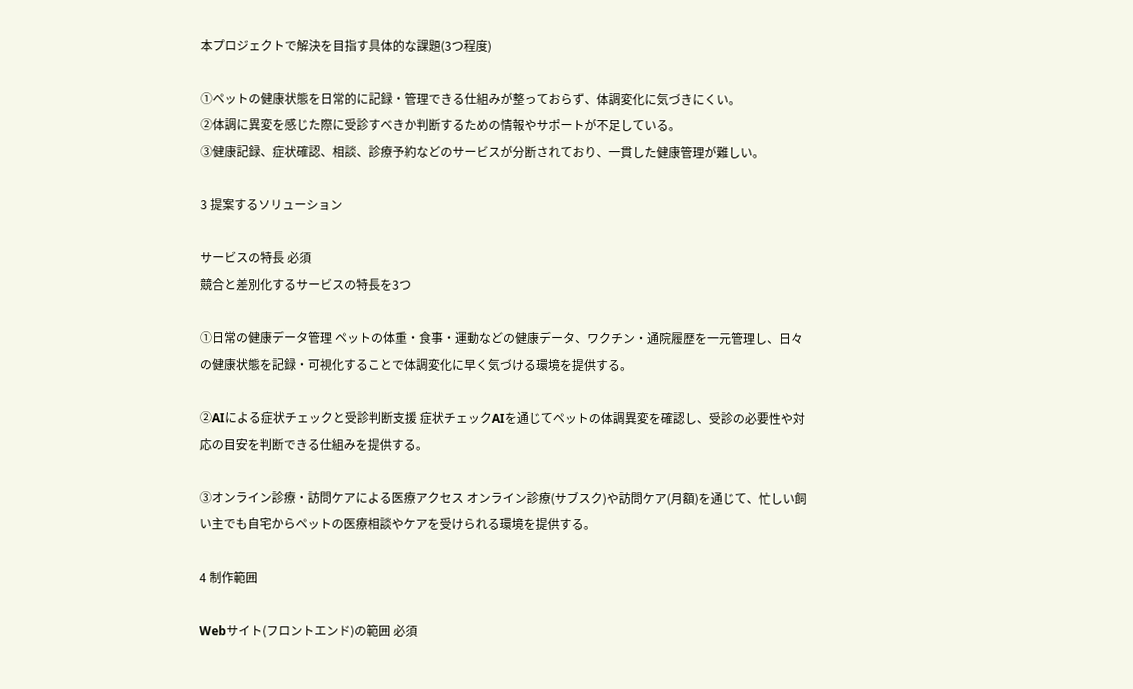本プロジェクトで解決を目指す具体的な課題(3つ程度)

①ペットの健康状態を日常的に記録・管理できる仕組みが整っておらず、体調変化に気づきにくい。
②体調に異変を感じた際に受診すべきか判断するための情報やサポートが不足している。
③健康記録、症状確認、相談、診療予約などのサービスが分断されており、一貫した健康管理が難しい。

3 提案するソリューション

サービスの特長 必須
競合と差別化するサービスの特長を3つ

①日常の健康データ管理 ペットの体重・食事・運動などの健康データ、ワクチン・通院履歴を一元管理し、日々の健康状態を記録・可視化することで体調変化に早く気づける環境を提供する。

②AIによる症状チェックと受診判断支援 症状チェックAIを通じてペットの体調異変を確認し、受診の必要性や対応の目安を判断できる仕組みを提供する。

③オンライン診療・訪問ケアによる医療アクセス オンライン診療(サブスク)や訪問ケア(月額)を通じて、忙しい飼い主でも自宅からペットの医療相談やケアを受けられる環境を提供する。

4 制作範囲

Webサイト(フロントエンド)の範囲 必須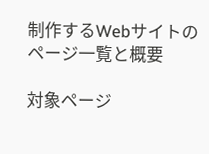制作するWebサイトのページ一覧と概要

対象ページ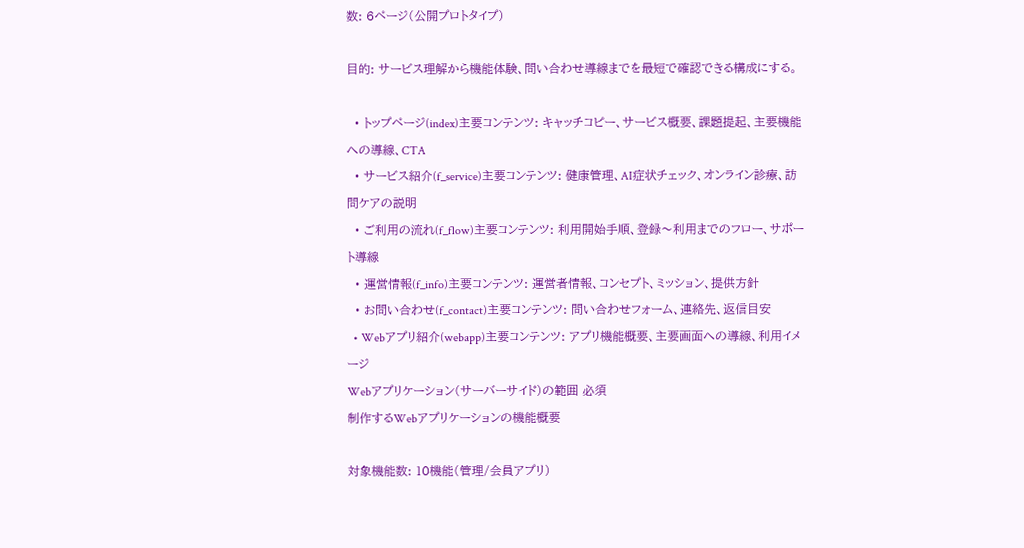数: 6ページ(公開プロトタイプ)

目的: サービス理解から機能体験、問い合わせ導線までを最短で確認できる構成にする。

  • トップページ(index)主要コンテンツ: キャッチコピー、サービス概要、課題提起、主要機能への導線、CTA
  • サービス紹介(f_service)主要コンテンツ: 健康管理、AI症状チェック、オンライン診療、訪問ケアの説明
  • ご利用の流れ(f_flow)主要コンテンツ: 利用開始手順、登録〜利用までのフロー、サポート導線
  • 運営情報(f_info)主要コンテンツ: 運営者情報、コンセプト、ミッション、提供方針
  • お問い合わせ(f_contact)主要コンテンツ: 問い合わせフォーム、連絡先、返信目安
  • Webアプリ紹介(webapp)主要コンテンツ: アプリ機能概要、主要画面への導線、利用イメージ
Webアプリケーション(サーバーサイド)の範囲 必須
制作するWebアプリケーションの機能概要

対象機能数: 10機能(管理/会員アプリ)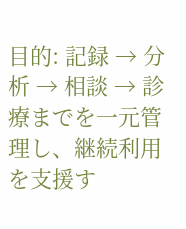目的: 記録 → 分析 → 相談 → 診療までを一元管理し、継続利用を支援す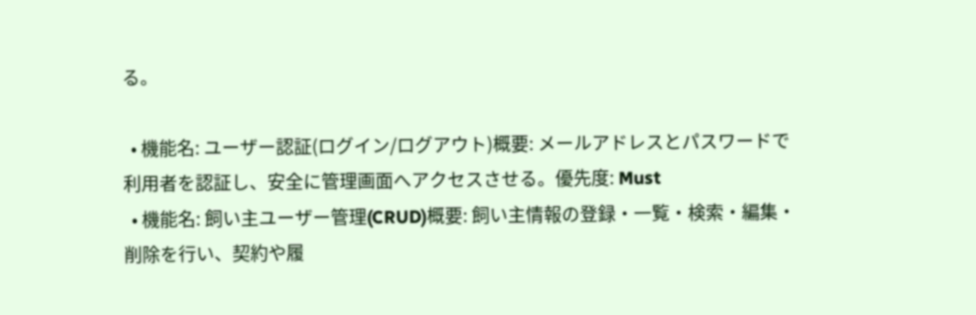る。

  • 機能名: ユーザー認証(ログイン/ログアウト)概要: メールアドレスとパスワードで利用者を認証し、安全に管理画面へアクセスさせる。優先度: Must
  • 機能名: 飼い主ユーザー管理(CRUD)概要: 飼い主情報の登録・一覧・検索・編集・削除を行い、契約や履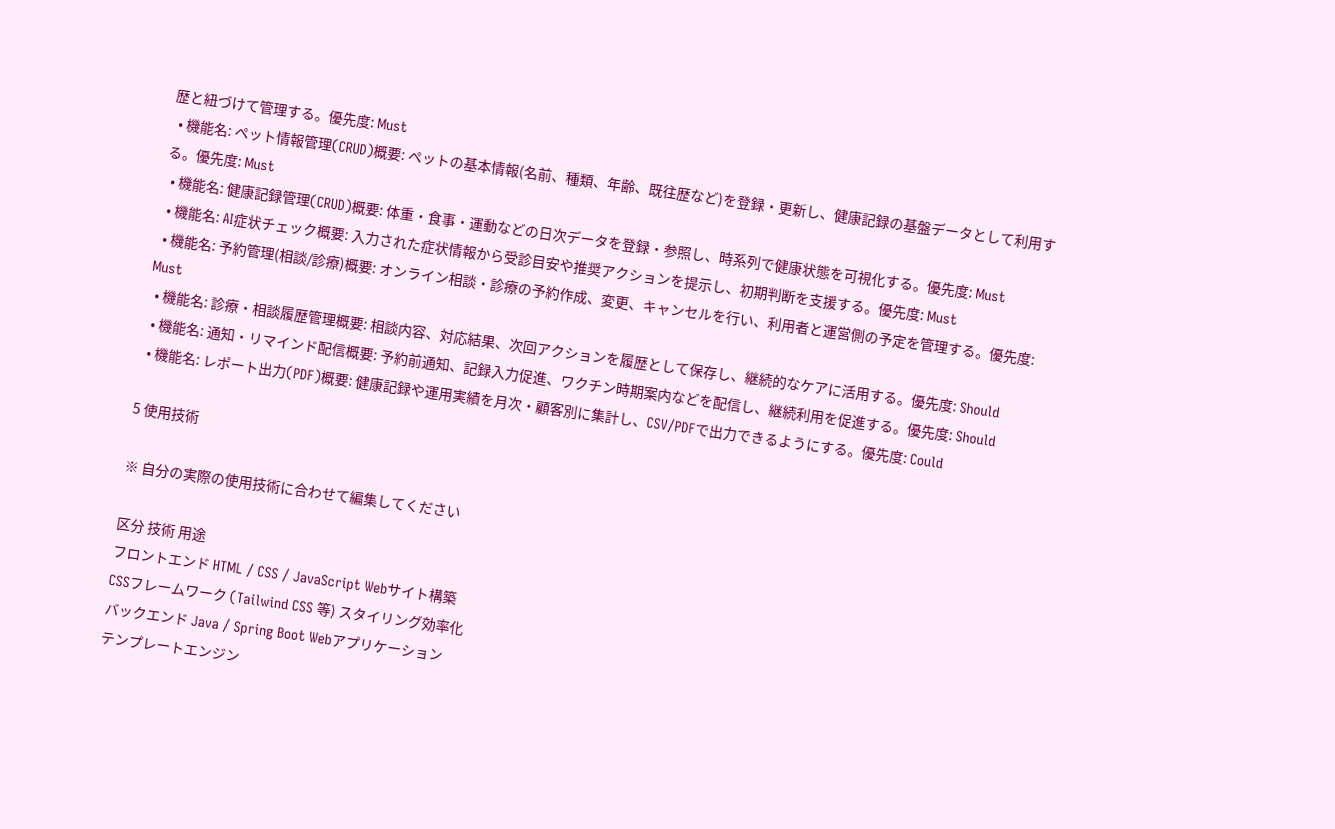歴と紐づけて管理する。優先度: Must
  • 機能名: ペット情報管理(CRUD)概要: ペットの基本情報(名前、種類、年齢、既往歴など)を登録・更新し、健康記録の基盤データとして利用する。優先度: Must
  • 機能名: 健康記録管理(CRUD)概要: 体重・食事・運動などの日次データを登録・参照し、時系列で健康状態を可視化する。優先度: Must
  • 機能名: AI症状チェック概要: 入力された症状情報から受診目安や推奨アクションを提示し、初期判断を支援する。優先度: Must
  • 機能名: 予約管理(相談/診療)概要: オンライン相談・診療の予約作成、変更、キャンセルを行い、利用者と運営側の予定を管理する。優先度: Must
  • 機能名: 診療・相談履歴管理概要: 相談内容、対応結果、次回アクションを履歴として保存し、継続的なケアに活用する。優先度: Should
  • 機能名: 通知・リマインド配信概要: 予約前通知、記録入力促進、ワクチン時期案内などを配信し、継続利用を促進する。優先度: Should
  • 機能名: レポート出力(PDF)概要: 健康記録や運用実績を月次・顧客別に集計し、CSV/PDFで出力できるようにする。優先度: Could

5 使用技術

※ 自分の実際の使用技術に合わせて編集してください

区分 技術 用途
フロントエンド HTML / CSS / JavaScript Webサイト構築
CSSフレームワーク (Tailwind CSS 等) スタイリング効率化
バックエンド Java / Spring Boot Webアプリケーション
テンプレートエンジン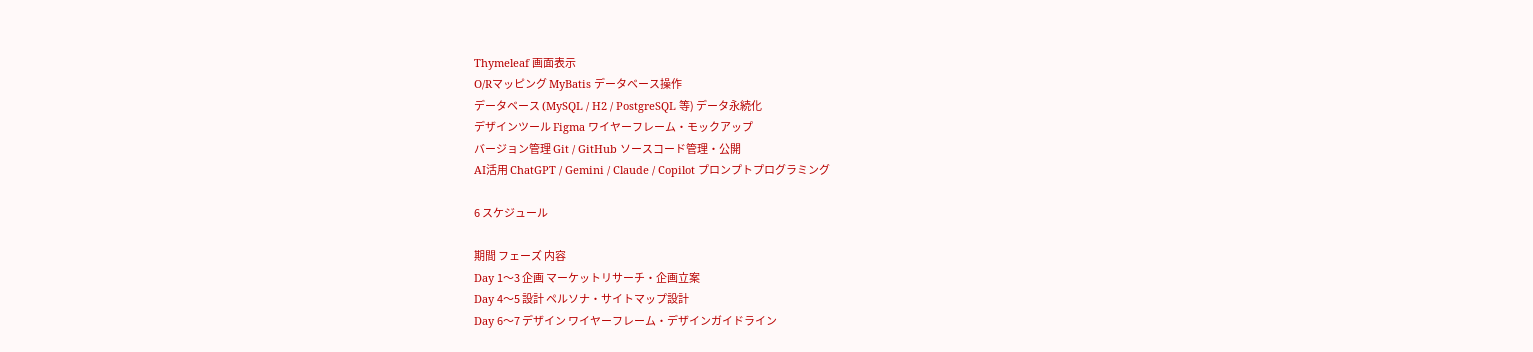Thymeleaf 画面表示
O/Rマッピング MyBatis データベース操作
データベース (MySQL / H2 / PostgreSQL 等) データ永続化
デザインツール Figma ワイヤーフレーム・モックアップ
バージョン管理 Git / GitHub ソースコード管理・公開
AI活用 ChatGPT / Gemini / Claude / Copilot プロンプトプログラミング

6 スケジュール

期間 フェーズ 内容
Day 1〜3 企画 マーケットリサーチ・企画立案
Day 4〜5 設計 ペルソナ・サイトマップ設計
Day 6〜7 デザイン ワイヤーフレーム・デザインガイドライン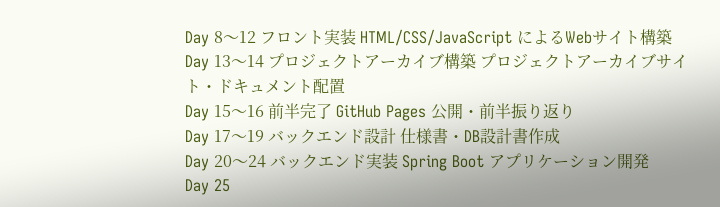Day 8〜12 フロント実装 HTML/CSS/JavaScript によるWebサイト構築
Day 13〜14 プロジェクトアーカイブ構築 プロジェクトアーカイブサイト・ドキュメント配置
Day 15〜16 前半完了 GitHub Pages 公開・前半振り返り
Day 17〜19 バックエンド設計 仕様書・DB設計書作成
Day 20〜24 バックエンド実装 Spring Boot アプリケーション開発
Day 25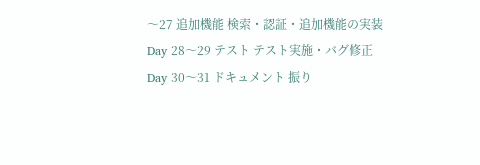〜27 追加機能 検索・認証・追加機能の実装
Day 28〜29 テスト テスト実施・バグ修正
Day 30〜31 ドキュメント 振り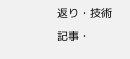返り・技術記事・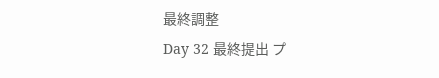最終調整
Day 32 最終提出 プ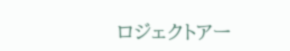ロジェクトアー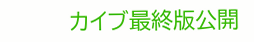カイブ最終版公開